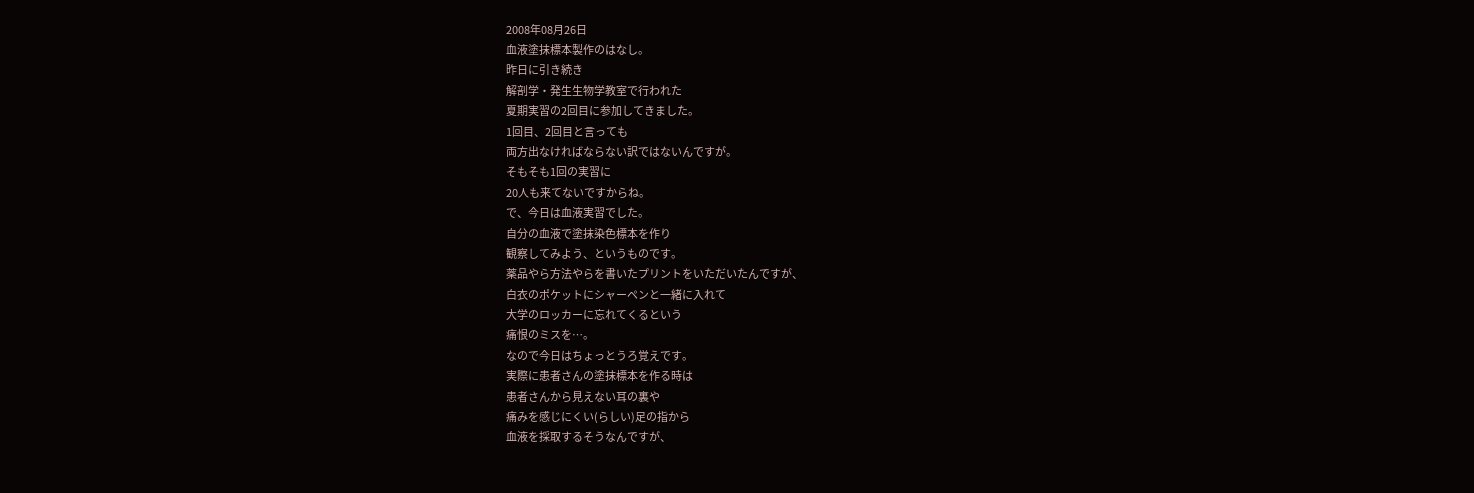2008年08月26日
血液塗抹標本製作のはなし。
昨日に引き続き
解剖学・発生生物学教室で行われた
夏期実習の2回目に参加してきました。
1回目、2回目と言っても
両方出なければならない訳ではないんですが。
そもそも1回の実習に
20人も来てないですからね。
で、今日は血液実習でした。
自分の血液で塗抹染色標本を作り
観察してみよう、というものです。
薬品やら方法やらを書いたプリントをいただいたんですが、
白衣のポケットにシャーペンと一緒に入れて
大学のロッカーに忘れてくるという
痛恨のミスを…。
なので今日はちょっとうろ覚えです。
実際に患者さんの塗抹標本を作る時は
患者さんから見えない耳の裏や
痛みを感じにくい(らしい)足の指から
血液を採取するそうなんですが、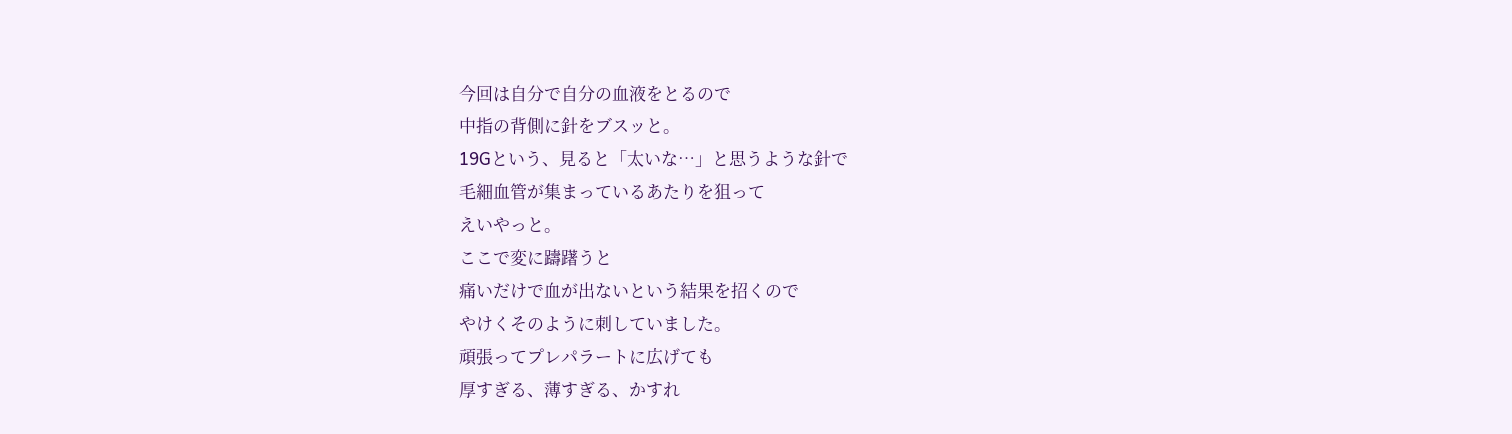今回は自分で自分の血液をとるので
中指の背側に針をブスッと。
19Gという、見ると「太いな…」と思うような針で
毛細血管が集まっているあたりを狙って
えいやっと。
ここで変に躊躇うと
痛いだけで血が出ないという結果を招くので
やけくそのように刺していました。
頑張ってプレパラートに広げても
厚すぎる、薄すぎる、かすれ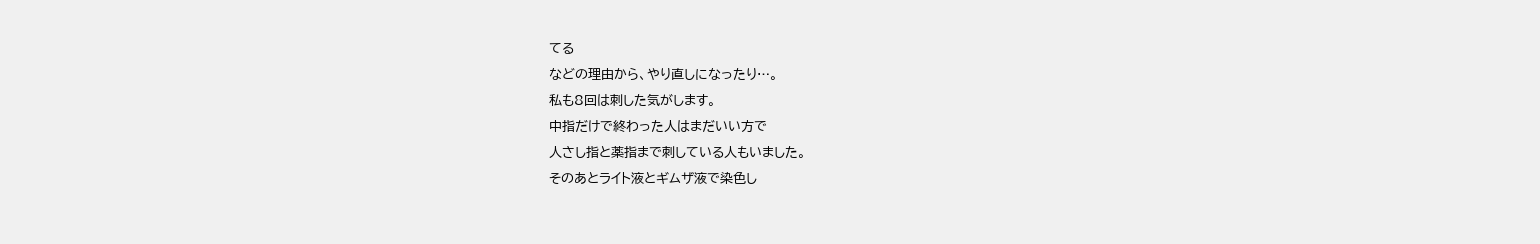てる
などの理由から、やり直しになったり…。
私も8回は刺した気がします。
中指だけで終わった人はまだいい方で
人さし指と薬指まで刺している人もいました。
そのあとライト液とギムザ液で染色し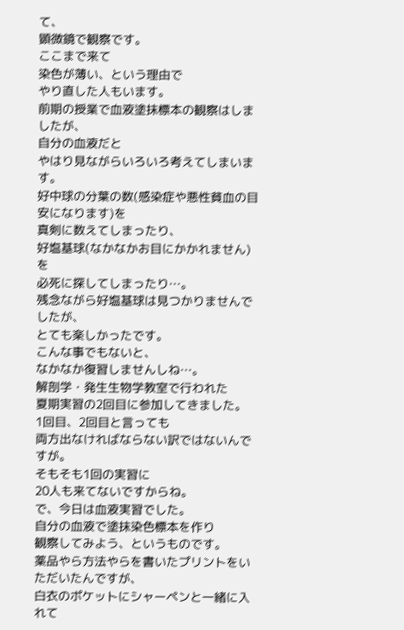て、
顕微鏡で観察です。
ここまで来て
染色が薄い、という理由で
やり直した人もいます。
前期の授業で血液塗抹標本の観察はしましたが、
自分の血液だと
やはり見ながらいろいろ考えてしまいます。
好中球の分葉の数(感染症や悪性貧血の目安になります)を
真剣に数えてしまったり、
好塩基球(なかなかお目にかかれません)を
必死に探してしまったり…。
残念ながら好塩基球は見つかりませんでしたが、
とても楽しかったです。
こんな事でもないと、
なかなか復習しませんしね…。
解剖学・発生生物学教室で行われた
夏期実習の2回目に参加してきました。
1回目、2回目と言っても
両方出なければならない訳ではないんですが。
そもそも1回の実習に
20人も来てないですからね。
で、今日は血液実習でした。
自分の血液で塗抹染色標本を作り
観察してみよう、というものです。
薬品やら方法やらを書いたプリントをいただいたんですが、
白衣のポケットにシャーペンと一緒に入れて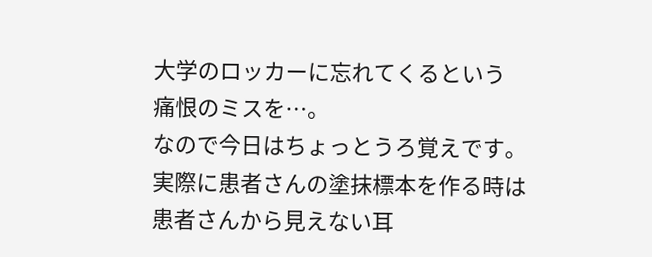大学のロッカーに忘れてくるという
痛恨のミスを…。
なので今日はちょっとうろ覚えです。
実際に患者さんの塗抹標本を作る時は
患者さんから見えない耳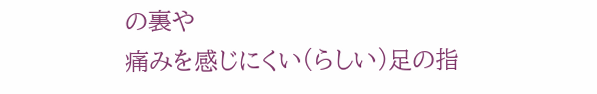の裏や
痛みを感じにくい(らしい)足の指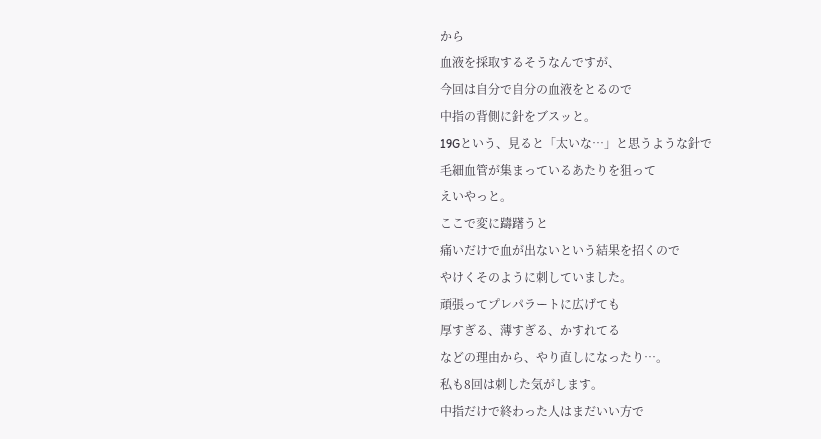から
血液を採取するそうなんですが、
今回は自分で自分の血液をとるので
中指の背側に針をブスッと。
19Gという、見ると「太いな…」と思うような針で
毛細血管が集まっているあたりを狙って
えいやっと。
ここで変に躊躇うと
痛いだけで血が出ないという結果を招くので
やけくそのように刺していました。
頑張ってプレパラートに広げても
厚すぎる、薄すぎる、かすれてる
などの理由から、やり直しになったり…。
私も8回は刺した気がします。
中指だけで終わった人はまだいい方で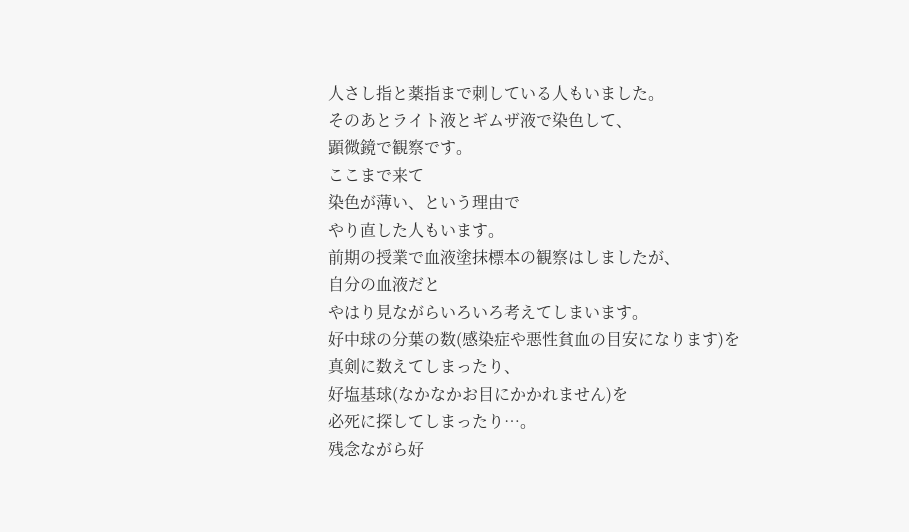人さし指と薬指まで刺している人もいました。
そのあとライト液とギムザ液で染色して、
顕微鏡で観察です。
ここまで来て
染色が薄い、という理由で
やり直した人もいます。
前期の授業で血液塗抹標本の観察はしましたが、
自分の血液だと
やはり見ながらいろいろ考えてしまいます。
好中球の分葉の数(感染症や悪性貧血の目安になります)を
真剣に数えてしまったり、
好塩基球(なかなかお目にかかれません)を
必死に探してしまったり…。
残念ながら好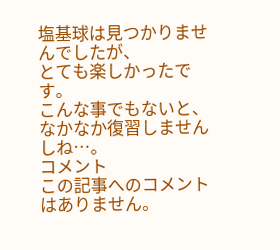塩基球は見つかりませんでしたが、
とても楽しかったです。
こんな事でもないと、
なかなか復習しませんしね…。
コメント
この記事へのコメントはありません。